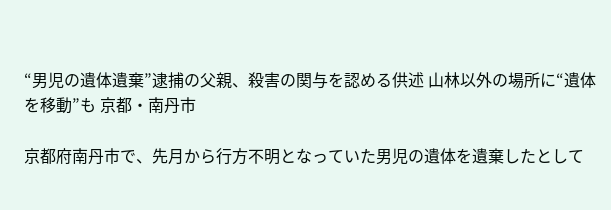“男児の遺体遺棄”逮捕の父親、殺害の関与を認める供述 山林以外の場所に“遺体を移動”も 京都・南丹市

京都府南丹市で、先月から行方不明となっていた男児の遺体を遺棄したとして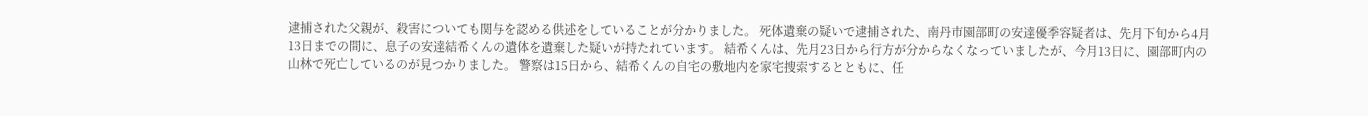逮捕された父親が、殺害についても関与を認める供述をしていることが分かりました。 死体遺棄の疑いで逮捕された、南丹市園部町の安達優季容疑者は、先月下旬から4月13日までの間に、息子の安達結希くんの遺体を遺棄した疑いが持たれています。 結希くんは、先月23日から行方が分からなくなっていましたが、今月13日に、園部町内の山林で死亡しているのが見つかりました。 警察は15日から、結希くんの自宅の敷地内を家宅捜索するとともに、任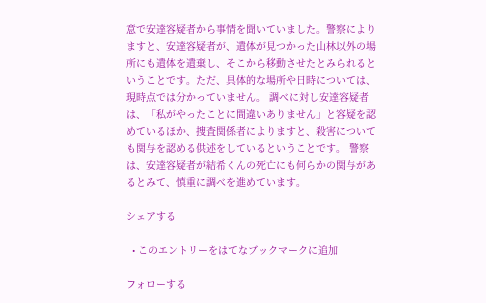意で安達容疑者から事情を聞いていました。警察によりますと、安達容疑者が、遺体が見つかった山林以外の場所にも遺体を遺棄し、そこから移動させたとみられるということです。ただ、具体的な場所や日時については、現時点では分かっていません。 調べに対し安達容疑者は、「私がやったことに間違いありません」と容疑を認めているほか、捜査関係者によりますと、殺害についても関与を認める供述をしているということです。 警察は、安達容疑者が結希くんの死亡にも何らかの関与があるとみて、慎重に調べを進めています。

シェアする

  • このエントリーをはてなブックマークに追加

フォローする